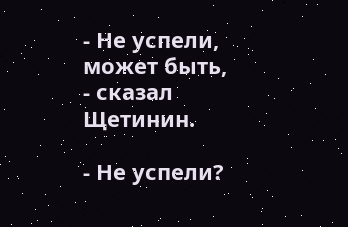- Не успели, может быть, - сказал Щетинин.

- Не успели?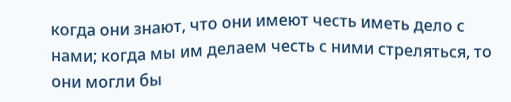когда они знают, что они имеют честь иметь дело с нами; когда мы им делаем честь с ними стреляться, то они могли бы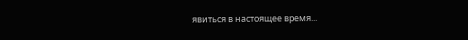явиться в настоящее время...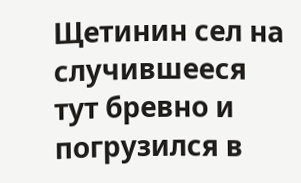Щетинин сел на случившееся тут бревно и погрузился в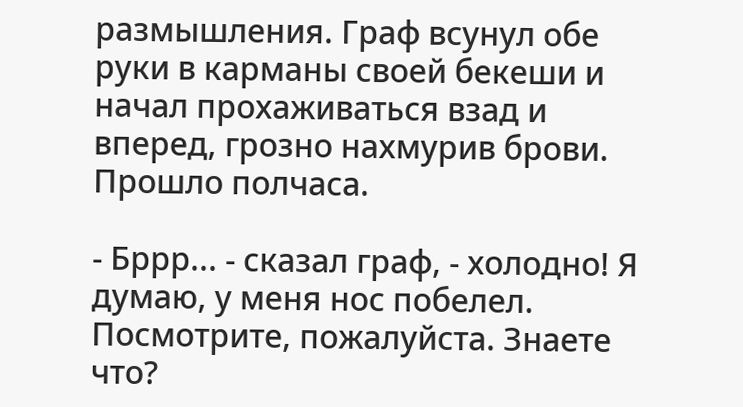размышления. Граф всунул обе руки в карманы своей бекеши и начал прохаживаться взад и вперед, грозно нахмурив брови. Прошло полчаса.

- Бррр... - сказал граф, - холодно! Я думаю, у меня нос побелел. Посмотрите, пожалуйста. Знаете что?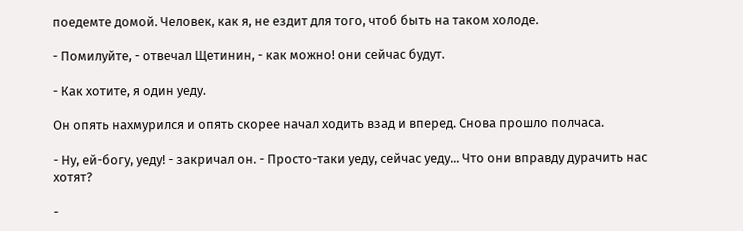поедемте домой. Человек, как я, не ездит для того, чтоб быть на таком холоде.

- Помилуйте, - отвечал Щетинин, - как можно! они сейчас будут.

- Как хотите, я один уеду.

Он опять нахмурился и опять скорее начал ходить взад и вперед. Снова прошло полчаса.

- Ну, ей-богу, уеду! - закричал он. - Просто-таки уеду, сейчас уеду... Что они вправду дурачить нас хотят?

-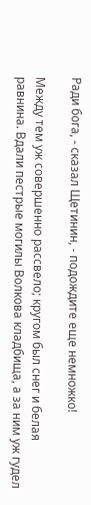Ради бога, - сказал Щетинин, - подождите еще немножко!

Между тем уж совершенно рассвело; кругом был снег и белая равнина. Вдали пестрые могилы Волкова кладбища, а за ним уж гудел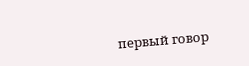первый говор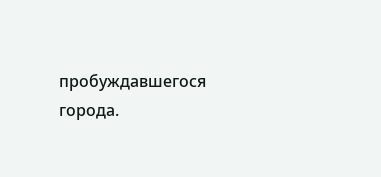пробуждавшегося города.